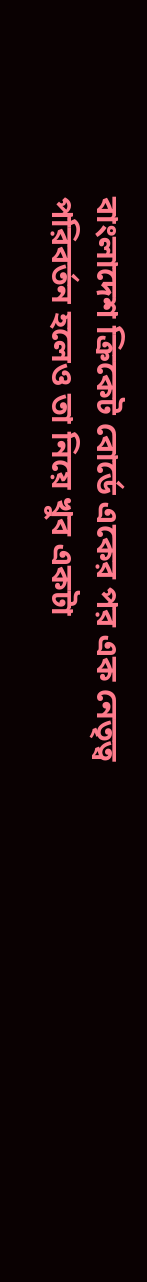বাংলাদেশ ক্রিকেট বোর্ডে একের পর এক নেতৃত্ব পরিবর্তন হলেও তা নিয়ে খুব একটা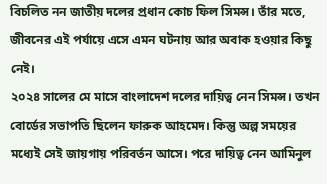বিচলিত নন জাতীয় দলের প্রধান কোচ ফিল সিমন্স। তাঁর মতে, জীবনের এই পর্যায়ে এসে এমন ঘটনায় আর অবাক হওয়ার কিছু নেই।
২০২৪ সালের মে মাসে বাংলাদেশ দলের দায়িত্ব নেন সিমন্স। তখন বোর্ডের সভাপতি ছিলেন ফারুক আহমেদ। কিন্তু অল্প সময়ের মধ্যেই সেই জায়গায় পরিবর্তন আসে। পরে দায়িত্ব নেন আমিনুল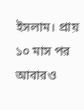ইসলাম। প্রায় ১০ মাস পর আবারও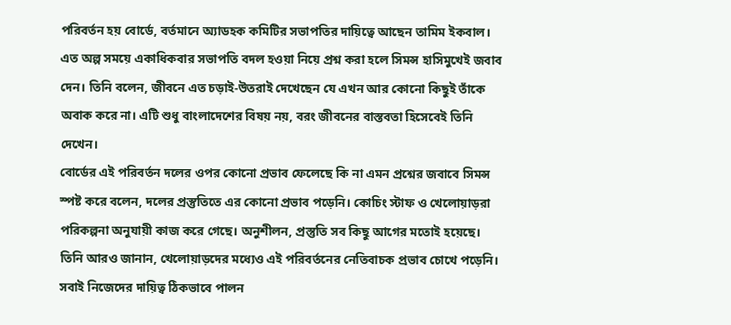পরিবর্তন হয় বোর্ডে, বর্তমানে অ্যাডহক কমিটির সভাপতির দায়িত্বে আছেন তামিম ইকবাল।
এত অল্প সময়ে একাধিকবার সভাপতি বদল হওয়া নিয়ে প্রশ্ন করা হলে সিমন্স হাসিমুখেই জবাব দেন। তিনি বলেন, জীবনে এত চড়াই-উতরাই দেখেছেন যে এখন আর কোনো কিছুই তাঁকে অবাক করে না। এটি শুধু বাংলাদেশের বিষয় নয়, বরং জীবনের বাস্তবতা হিসেবেই তিনি দেখেন।
বোর্ডের এই পরিবর্তন দলের ওপর কোনো প্রভাব ফেলেছে কি না এমন প্রশ্নের জবাবে সিমন্স স্পষ্ট করে বলেন, দলের প্রস্তুতিতে এর কোনো প্রভাব পড়েনি। কোচিং স্টাফ ও খেলোয়াড়রা পরিকল্পনা অনুযায়ী কাজ করে গেছে। অনুশীলন, প্রস্তুতি সব কিছু আগের মতোই হয়েছে।
তিনি আরও জানান, খেলোয়াড়দের মধ্যেও এই পরিবর্তনের নেতিবাচক প্রভাব চোখে পড়েনি। সবাই নিজেদের দায়িত্ব ঠিকভাবে পালন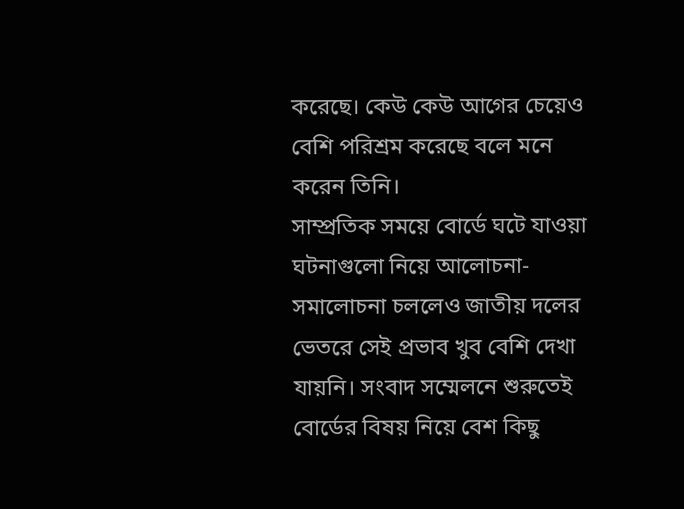করেছে। কেউ কেউ আগের চেয়েও বেশি পরিশ্রম করেছে বলে মনে করেন তিনি।
সাম্প্রতিক সময়ে বোর্ডে ঘটে যাওয়া ঘটনাগুলো নিয়ে আলোচনা-সমালোচনা চললেও জাতীয় দলের ভেতরে সেই প্রভাব খুব বেশি দেখা যায়নি। সংবাদ সম্মেলনে শুরুতেই বোর্ডের বিষয় নিয়ে বেশ কিছু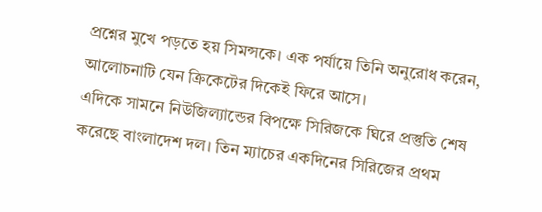প্রশ্নের মুখে পড়তে হয় সিমন্সকে। এক পর্যায়ে তিনি অনুরোধ করেন, আলোচনাটি যেন ক্রিকেটের দিকেই ফিরে আসে।
এদিকে সামনে নিউজিল্যান্ডের বিপক্ষে সিরিজকে ঘিরে প্রস্তুতি শেষ করেছে বাংলাদেশ দল। তিন ম্যাচের একদিনের সিরিজের প্রথম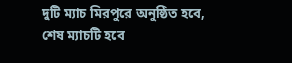দুটি ম্যাচ মিরপুরে অনুষ্ঠিত হবে, শেষ ম্যাচটি হবে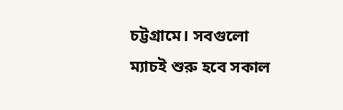চট্টগ্রামে। সবগুলো ম্যাচই শুরু হবে সকাল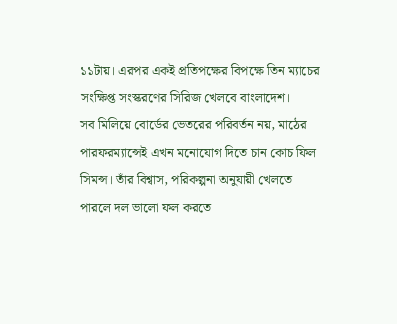১১টায়। এরপর একই প্রতিপক্ষের বিপক্ষে তিন ম্যাচের সংক্ষিপ্ত সংস্করণের সিরিজ খেলবে বাংলাদেশ।
সব মিলিয়ে বোর্ডের ভেতরের পরিবর্তন নয়, মাঠের পারফরম্যান্সেই এখন মনোযোগ দিতে চান কোচ ফিল সিমন্স। তাঁর বিশ্বাস, পরিকল্পনা অনুযায়ী খেলতে পারলে দল ভালো ফল করতে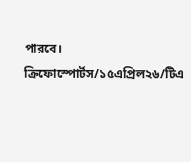পারবে।
ক্রিফোস্পোর্টস/১৫এপ্রিল২৬/টিএ